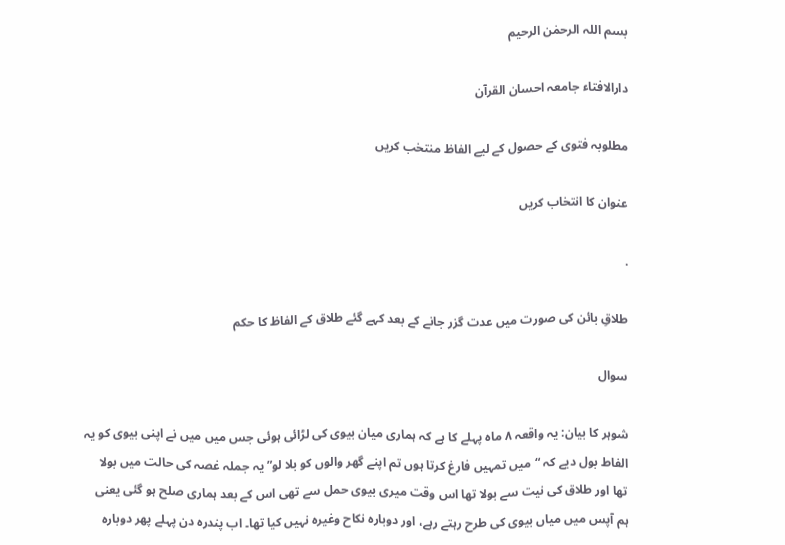بسم اللہ الرحمٰن الرحیم

دارالافتاء جامعہ احسان القرآن

مطلوبہ فتوی کے حصول کے لیے الفاظ منتخب کریں

عنوان کا انتخاب کریں

.

طلاقِ بائن کی صورت میں عدت گزر جانے کے بعد کہے گئے طلاق کے الفاظ کا حکم

سوال

شوہر کا بیان: یہ واقعہ ۸ ماہ پہلے کا ہے کہ ہماری میان بیوی کی لڑائی ہوئی جس میں میں نے اپنی بیوی کو یہ الفاط بول دیے کہ “میں تمہیں فارغ کرتا ہوں تم اپنے گھر والوں کو بلا لو” یہ جملہ غصہ کی حالت میں بولا تھا اور طلاق کی نیت سے بولا تھا اس وقت میری بیوی حمل سے تھی اس کے بعد ہماری صلح ہو گئی یعنی ہم آپس میں میاں بیوی کی طرح رہتے رہے، اور دوبارہ نکاح وغیرہ نہیں کیا تھا۔ اب پندرہ دن پہلے پھر دوبارہ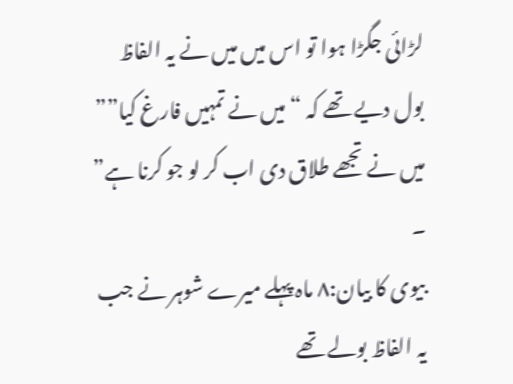لڑائی جگڑا ہوا تو اس میں میں نے یہ الفاظ بول دیے تھے کہ “میں نے تمہیں فارغ کیا”” میں نے تجھے طلاق دی اب کر لو جو کرنا ہے” ۔
بیوی کا بیان:۸ ماہ پہلے میرے شوہر نے جب یہ الفاظ بولے تھے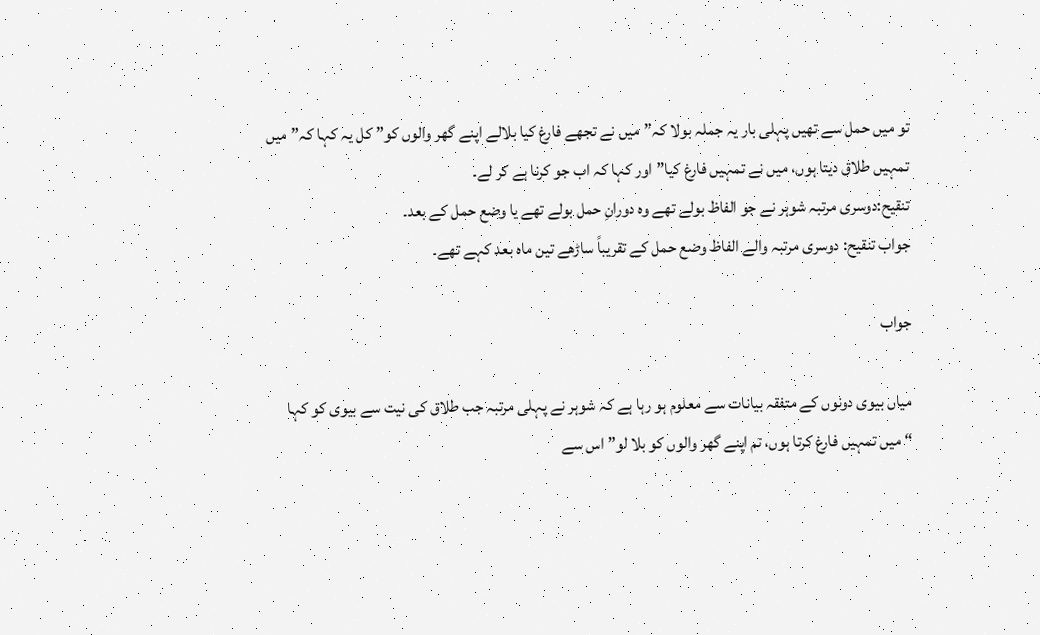تو میں حمل سے تھیں پہلی بار یہ جملہ بولا کہ”میں نے تجھے فارغ کیا بلالے اپنے گھر والوں کو” کل یہ کہا کہ”میں تمہیں طلاق دیتا ہوں، میں نے تمہیں فارغ کیا”اور کہا کہ اب جو کرنا ہے کر لے۔
تنقیح:دوسری مرتبہ شوہر نے جو الفاظ بولے تھے وہ دورانِ حمل بولے تھے یا وضع حمل کے بعد۔
جواب تنقیح: دوسری مرتبہ والے الفاظ وضع حمل کے تقریباً ساڑھے تین ماہ بعد کہے تھے۔

جواب

میاں بیوی دونوں کے متفقہ بیانات سے معلوم ہو رہا ہے کہ شوہر نے پہلی مرتبہ جب طلاق کی نیت سے بیوی کو کہا “میں تمہیں فارغ کرتا ہوں، تم اپنے گھر والوں کو بلا لو” اس سے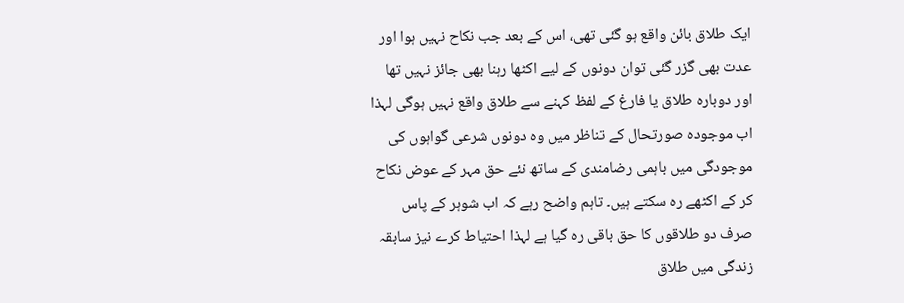ایک طلاق بائن واقع ہو گئی تھی، اس کے بعد جب نکاح نہیں ہوا اور عدت بھی گزر گئی توان دونوں کے لیے اکٹھا رہنا بھی جائز نہیں تها اور دوباره طلاق يا فارغ كے لفظ کہنے سے طلاق واقع نہیں ہوگی لہذا اب موجودہ صورتحال کے تناظر میں وہ دونوں شرعی گواہوں کی موجودگی میں باہمی رضامندی کے ساتھ نئے حق مہر کے عوض نکاح کر کے اکٹھے رہ سکتے ہیں۔ تاہم واضح رہے کہ اب شوہر کے پاس صرف دو طلاقوں کا حق باقی رہ گیا ہے لہذا احتیاط کرے نیز سابقہ زندگی میں طلاق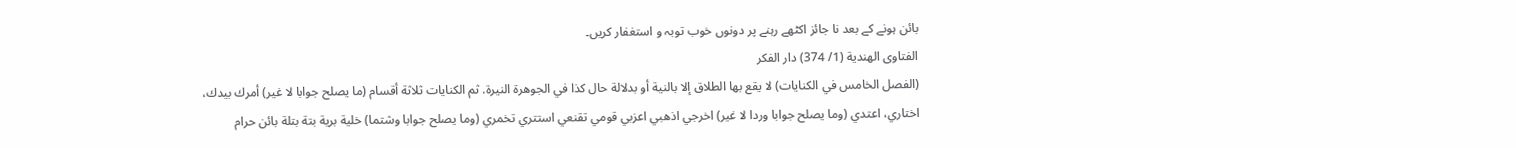بائن ہونے کے بعد نا جائز اکٹھے رہنے پر دونوں خوب توبہ و استغفار کریں۔
الفتاوى الهندية (1/ 374) دار الفكر
(الفصل الخامس في الكنايات) لا يقع بها الطلاق إلا بالنية أو بدلالة حال كذا في الجوهرة النيرة. ثم الكنايات ثلاثة أقسام (ما يصلح جوابا لا غير) أمرك بيدك، اختاري، اعتدي (وما يصلح جوابا وردا لا غير) اخرجي اذهبي اعزبي قومي تقنعي استتري تخمري (وما يصلح جوابا وشتما) خلية برية بتة بتلة بائن حرام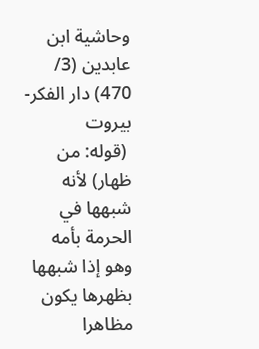وحاشية ابن عابدين (3/ 470) دار الفكر-بيروت
 (قوله: من ظهار) لأنه شبهها في الحرمة بأمه وهو إذا شبهها بظهرها يكون مظاهرا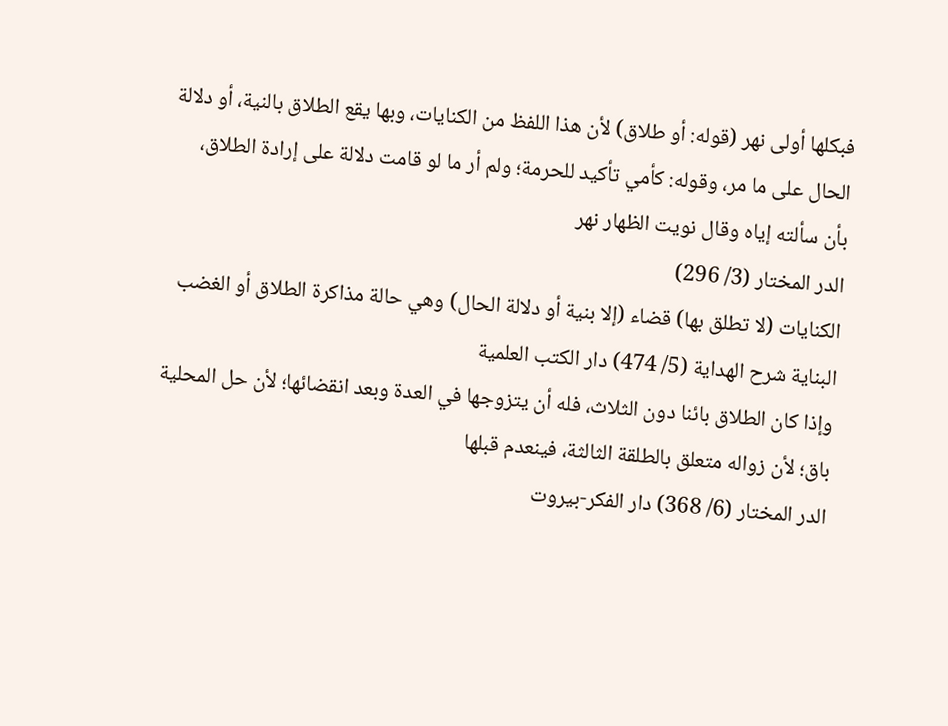فبكلها أولى نهر (قوله: أو طلاق) لأن هذا اللفظ من الكنايات، وبها يقع الطلاق بالنية، أو دلالة الحال على ما مر، وقوله: كأمي تأكيد للحرمة؛ ولم أر ما لو قامت دلالة على إرادة الطلاق، بأن سألته إياه وقال نويت الظهار نهر
الدر المختار (3/ 296)
الكنايات (لا تطلق بها) قضاء (إلا بنية أو دلالة الحال) وهي حالة مذاكرة الطلاق أو الغضب
البناية شرح الهداية (5/ 474) دار الكتب العلمية
وإذا كان الطلاق بائنا دون الثلاث، فله أن يتزوجها في العدة وبعد انقضائها؛ لأن حل المحلية باق؛ لأن زواله متعلق بالطلقة الثالثة، فينعدم قبلها
الدر المختار (6/ 368) دار الفكر-بيروت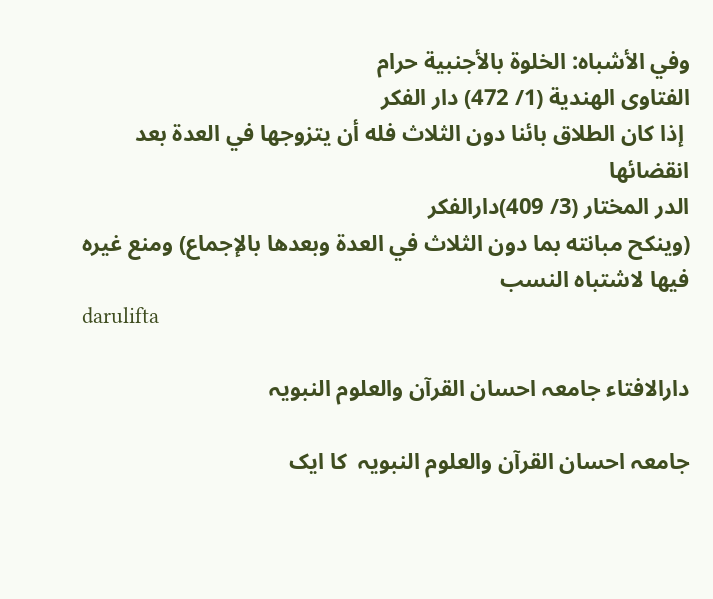وفي الأشباه: الخلوة بالأجنبية حرام
الفتاوى الهندية (1/ 472) دار الفكر
 إذا كان الطلاق بائنا دون الثلاث فله أن يتزوجها في العدة بعد انقضائها
الدر المختار (3/ 409)دارالفكر
(وينكح مبانته بما دون الثلاث في العدة وبعدها بالإجماع) ومنع غيره فيها لاشتباه النسب
darulifta

دارالافتاء جامعہ احسان القرآن والعلوم النبویہ

جامعہ احسان القرآن والعلوم النبویہ  کا ایک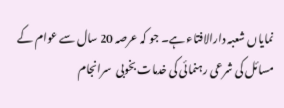نمایاں شعبہ دارالافتاء ہے۔ جو کہ عرصہ 20 سال سے عوام کے مسائل کی شرعی رہنمائی کی خدمات بخوبی  سرانجام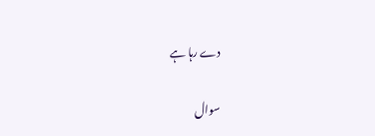دے رہا ہے

سوال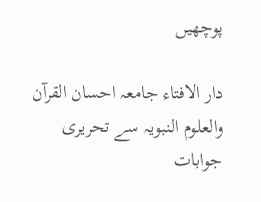پوچھیں

دار الافتاء جامعہ احسان القرآن والعلوم النبویہ سے تحریری جوابات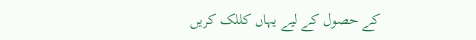کے حصول کے لیے یہاں کللک کریں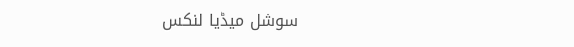سوشل میڈیا لنکس